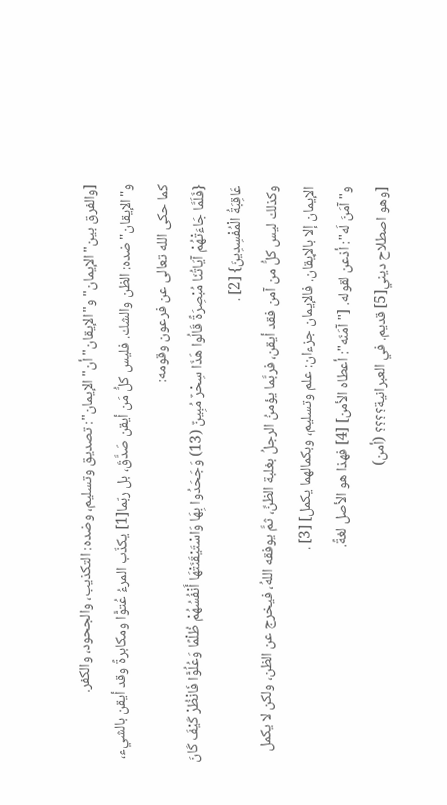[والفرق بين"الإيمان"و"الإيقان"أن"الإيمان": تصديق وتسليم، وضده: التكذيب، والجحود، والكفر. و"الإيقان"ضده: الظن والشك. فليس كلُّ مَن أيقن صَدَّقَ، بل ربّما[1] يكذّب المرءُ عُتوًّا ومكابرةً وقد أيقن بالشيء، كما حكى الله تعالى عن فرعون وقومه:
{فَلَمَّا جَاءَتْهُمْ آيَاتُنَا مُبْصِرَةً قَالُوا هَذَا سِحْرٌ مُبِينٌ (13) وَجَحَدُوا بِهَا وَاسْتَيْقَنَتْهَا أَنْفُسُهُمْ ظُلْمًا وَعُلُوًّا فَانْظُرْ كَيْفَ كَانَ عَاقِبَةُ الْمُفْسِدِينَ} [2] .
وكذلك ليس كلُّ من آمن فقد أيقن، فربَّما يؤمنُ الرجلُ بغلبة الظنِّ، ثمَّ يوفقه اللهُ، فيخرج عن الظن، ولكن لا يكمل الإيمان إلا بالإيقان. فالإيمان جزءان: علم وتسليم، وبكمالهما يكمل] [3] .
و"آمَنَ لَه": أذعن لقوله. ["آمَنَه": أعطاه الأمن] [4] فهذا هو الأصل لغةً.
[وهو اصطلاح ديني[5] قديم. في العبرانية؟؟؟؟ (أمن)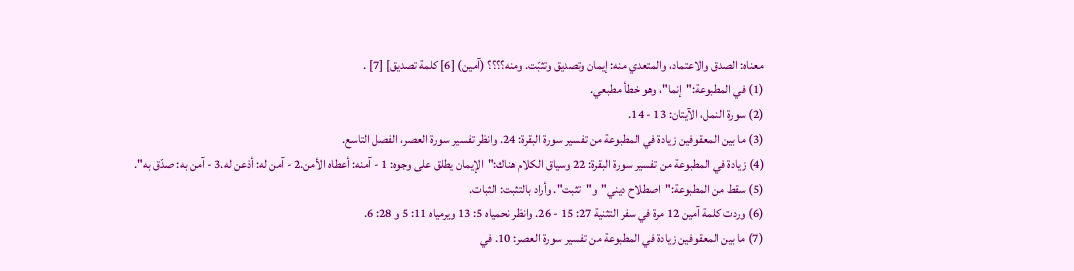معناه: الصدق والاعتماد، والمتعدي منه: إيمان وتصديق وتثبّت. ومنه؟؟؟؟ (آمين) [6] كلمة تصديق] [7] .
(1) في المطبوعة:"إنما"، وهو خطأ مطبعي.
(2) سورة النمل، الآيتان: 13 - 14.
(3) ما بين المعقوفين زيادة في المطبوعة من تفسير سورة البقرة: 24. وانظر تفسير سورة العصر، الفصل التاسع.
(4) زيادة في المطبوعة من تفسير سورة البقرة: 22 وسياق الكلام هناك:"الإيمان يطلق على وجوه: 1 - آمنه: أعطاه الأمن.2 - آمن له: أذعن له.3 - آمن به: صدّق به".
(5) سقط من المطبوعة:"اصطلاح ديني"و"تثبت". وأراد بالتثبت: الثبات.
(6) وردت كلمة آمين 12 مرة في سفر التثنية 27: 15 - 26. وانظر نحمياه 5: 13 ويرمياه 11: 5 و 28: 6.
(7) ما بين المعقوفين زيادة في المطبوعة من تفسير سورة العصر: 10. في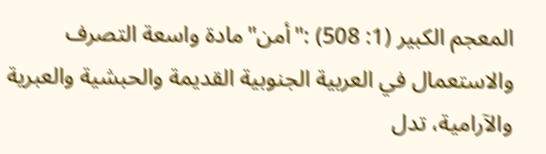المعجم الكبير (1: 508) :"أمن"مادة واسعة التصرف والاستعمال في العربية الجنوبية القديمة والحبشية والعبرية والآرامية، تدل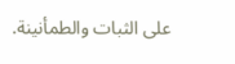على الثبات والطمأنينة.